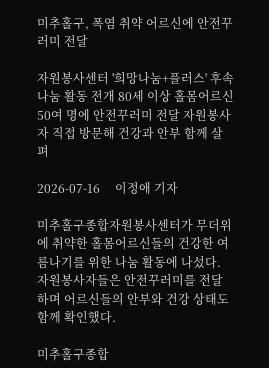미추홀구, 폭염 취약 어르신에 안전꾸러미 전달

자원봉사센터 '희망나눔+플러스' 후속 나눔 활동 전개 80세 이상 홀몸어르신 50여 명에 안전꾸러미 전달 자원봉사자 직접 방문해 건강과 안부 함께 살펴

2026-07-16     이정애 기자

미추홀구종합자원봉사센터가 무더위에 취약한 홀몸어르신들의 건강한 여름나기를 위한 나눔 활동에 나섰다. 자원봉사자들은 안전꾸러미를 전달하며 어르신들의 안부와 건강 상태도 함께 확인했다.

미추홀구종합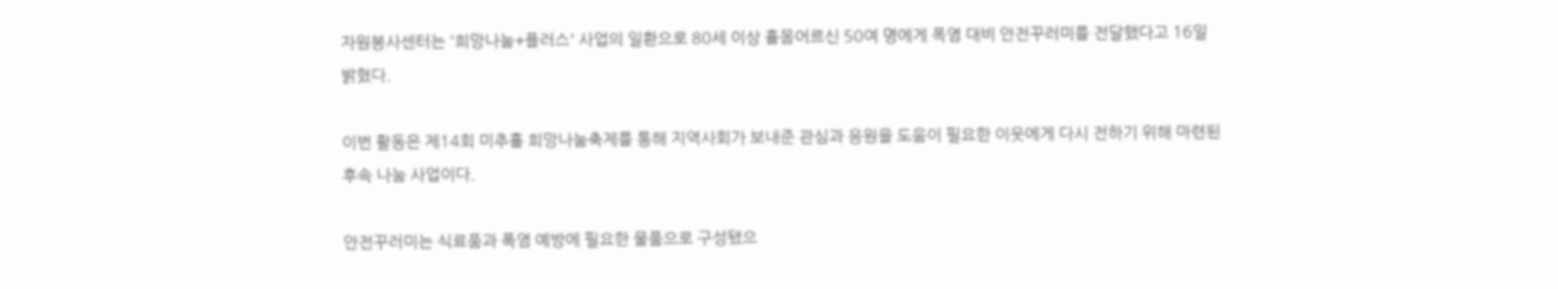자원봉사센터는 '희망나눔+플러스' 사업의 일환으로 80세 이상 홀몸어르신 50여 명에게 폭염 대비 안전꾸러미를 전달했다고 16일 밝혔다.

이번 활동은 제14회 미추홀 희망나눔축제를 통해 지역사회가 보내준 관심과 응원을 도움이 필요한 이웃에게 다시 전하기 위해 마련된 후속 나눔 사업이다.

안전꾸러미는 식료품과 폭염 예방에 필요한 물품으로 구성됐으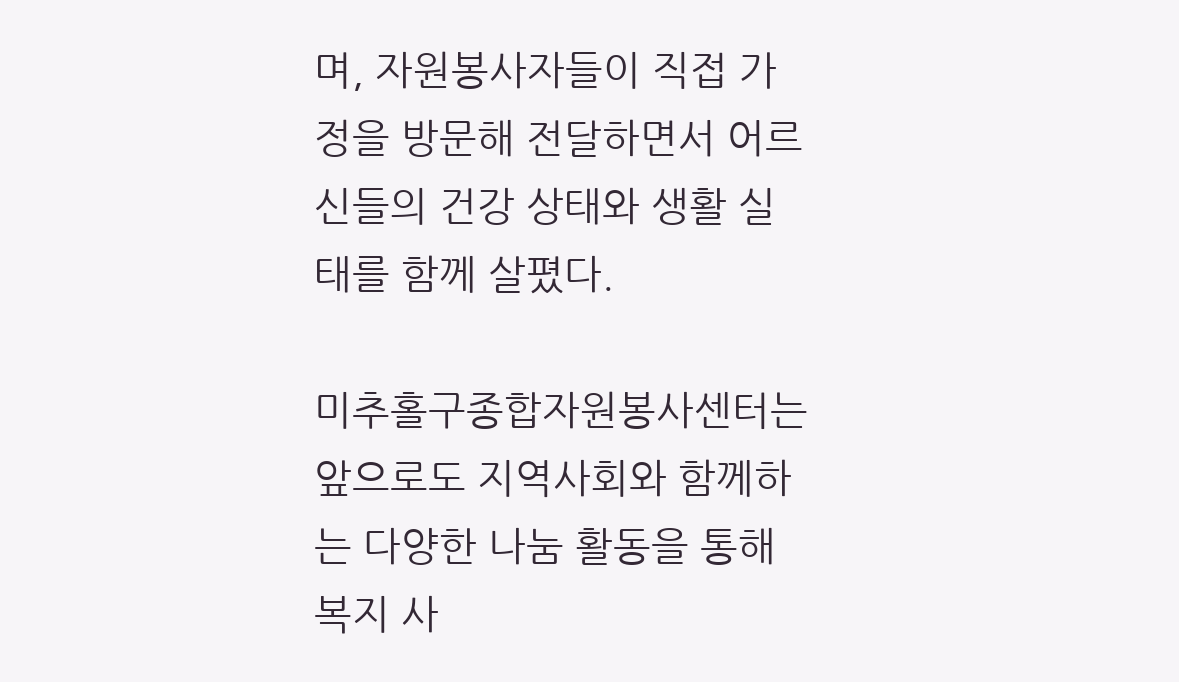며, 자원봉사자들이 직접 가정을 방문해 전달하면서 어르신들의 건강 상태와 생활 실태를 함께 살폈다.

미추홀구종합자원봉사센터는 앞으로도 지역사회와 함께하는 다양한 나눔 활동을 통해 복지 사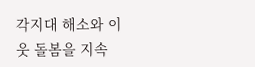각지대 해소와 이웃 돌봄을 지속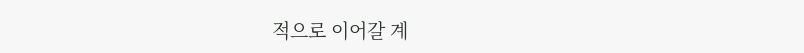적으로 이어갈 계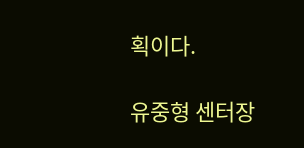획이다.

유중형 센터장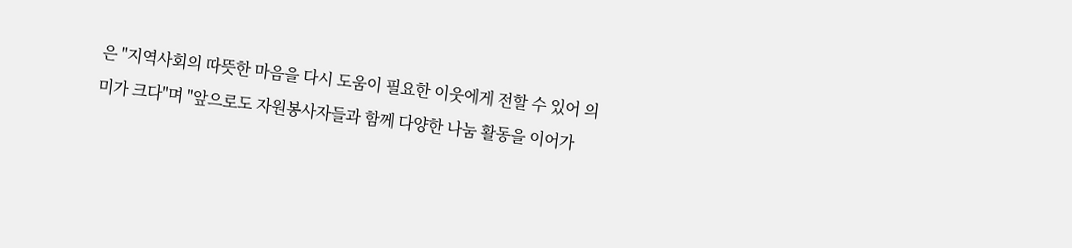은 "지역사회의 따뜻한 마음을 다시 도움이 필요한 이웃에게 전할 수 있어 의미가 크다"며 "앞으로도 자원봉사자들과 함께 다양한 나눔 활동을 이어가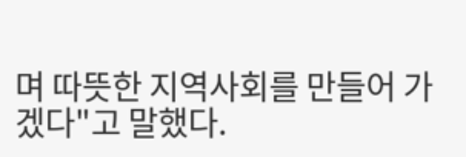며 따뜻한 지역사회를 만들어 가겠다"고 말했다.